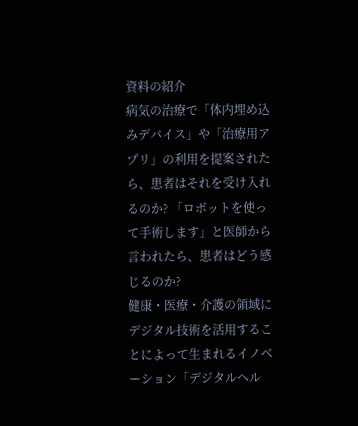資料の紹介
病気の治療で「体内埋め込みデバイス」や「治療用アプリ」の利用を提案されたら、患者はそれを受け入れるのか? 「ロボットを使って手術します」と医師から言われたら、患者はどう感じるのか?
健康・医療・介護の領域にデジタル技術を活用することによって生まれるイノベーション「デジタルヘル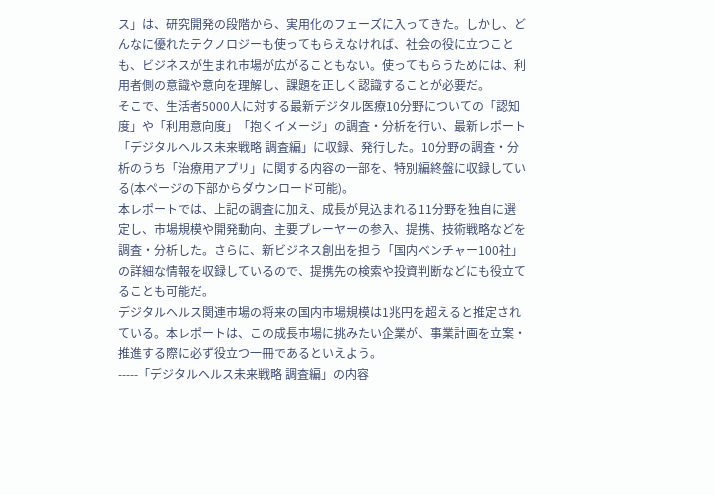ス」は、研究開発の段階から、実用化のフェーズに入ってきた。しかし、どんなに優れたテクノロジーも使ってもらえなければ、社会の役に立つことも、ビジネスが生まれ市場が広がることもない。使ってもらうためには、利用者側の意識や意向を理解し、課題を正しく認識することが必要だ。
そこで、生活者5000人に対する最新デジタル医療10分野についての「認知度」や「利用意向度」「抱くイメージ」の調査・分析を行い、最新レポート「デジタルヘルス未来戦略 調査編」に収録、発行した。10分野の調査・分析のうち「治療用アプリ」に関する内容の一部を、特別編終盤に収録している(本ページの下部からダウンロード可能)。
本レポートでは、上記の調査に加え、成長が見込まれる11分野を独自に選定し、市場規模や開発動向、主要プレーヤーの参入、提携、技術戦略などを調査・分析した。さらに、新ビジネス創出を担う「国内ベンチャー100社」の詳細な情報を収録しているので、提携先の検索や投資判断などにも役立てることも可能だ。
デジタルヘルス関連市場の将来の国内市場規模は1兆円を超えると推定されている。本レポートは、この成長市場に挑みたい企業が、事業計画を立案・推進する際に必ず役立つ一冊であるといえよう。
-----「デジタルヘルス未来戦略 調査編」の内容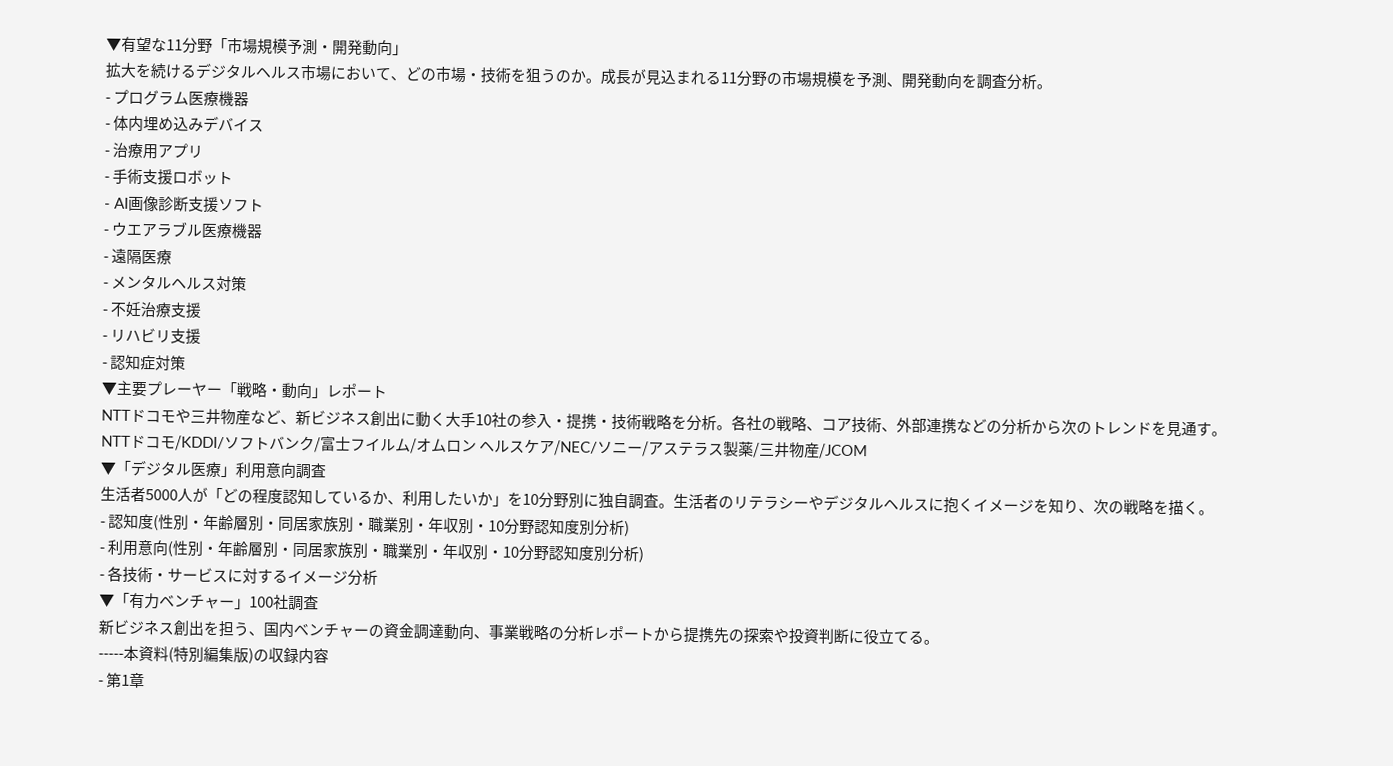▼有望な11分野「市場規模予測・開発動向」
拡大を続けるデジタルヘルス市場において、どの市場・技術を狙うのか。成長が見込まれる11分野の市場規模を予測、開発動向を調査分析。
- プログラム医療機器
- 体内埋め込みデバイス
- 治療用アプリ
- 手術支援ロボット
- AI画像診断支援ソフト
- ウエアラブル医療機器
- 遠隔医療
- メンタルヘルス対策
- 不妊治療支援
- リハビリ支援
- 認知症対策
▼主要プレーヤー「戦略・動向」レポート
NTTドコモや三井物産など、新ビジネス創出に動く大手10社の参入・提携・技術戦略を分析。各社の戦略、コア技術、外部連携などの分析から次のトレンドを見通す。
NTTドコモ/KDDI/ソフトバンク/富士フイルム/オムロン ヘルスケア/NEC/ソニー/アステラス製薬/三井物産/JCOM
▼「デジタル医療」利用意向調査
生活者5000人が「どの程度認知しているか、利用したいか」を10分野別に独自調査。生活者のリテラシーやデジタルヘルスに抱くイメージを知り、次の戦略を描く。
- 認知度(性別・年齢層別・同居家族別・職業別・年収別・10分野認知度別分析)
- 利用意向(性別・年齢層別・同居家族別・職業別・年収別・10分野認知度別分析)
- 各技術・サービスに対するイメージ分析
▼「有力ベンチャー」100社調査
新ビジネス創出を担う、国内ベンチャーの資金調達動向、事業戦略の分析レポートから提携先の探索や投資判断に役立てる。
-----本資料(特別編集版)の収録内容
- 第1章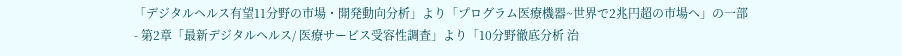「デジタルヘルス有望11分野の市場・開発動向分析」より「プログラム医療機器~世界で2兆円超の市場へ」の一部
- 第2章「最新デジタルヘルス/ 医療サービス受容性調査」より「10分野徹底分析 治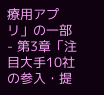療用アプリ」の一部
- 第3章「注目大手10社の参入・提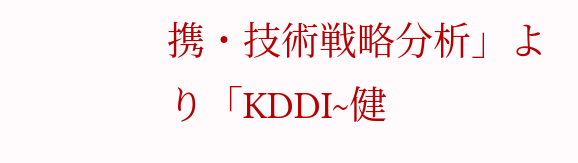携・技術戦略分析」より「KDDI~健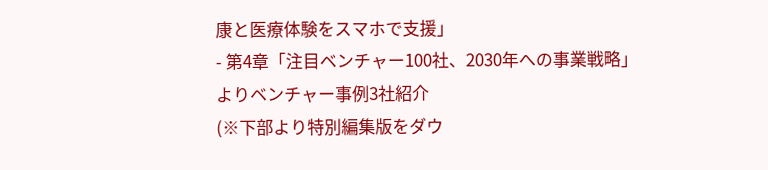康と医療体験をスマホで支援」
- 第4章「注目ベンチャー100社、2030年への事業戦略」よりベンチャー事例3社紹介
(※下部より特別編集版をダウ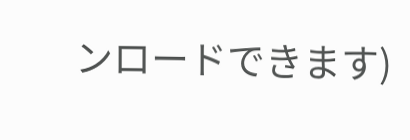ンロードできます)